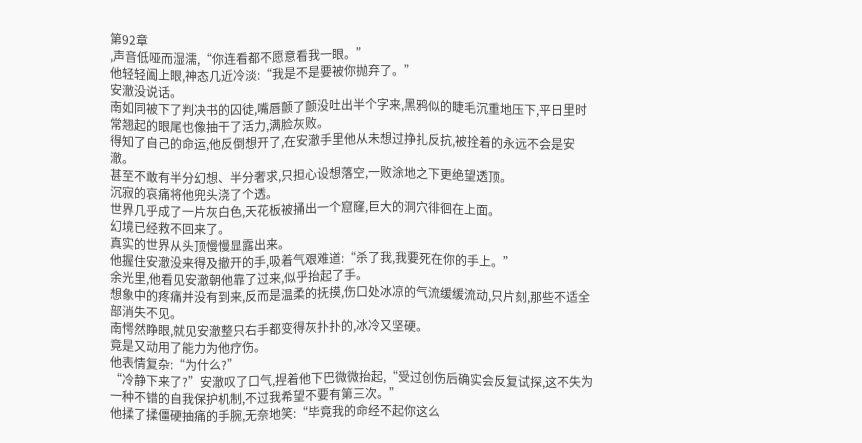第92章
,声音低哑而湿濡,“你连看都不愿意看我一眼。”
他轻轻阖上眼,神态几近冷淡:“我是不是要被你抛弃了。”
安澈没说话。
南如同被下了判决书的囚徒,嘴唇颤了颤没吐出半个字来,黑鸦似的睫毛沉重地压下,平日里时常翘起的眼尾也像抽干了活力,满脸灰败。
得知了自己的命运,他反倒想开了,在安澈手里他从未想过挣扎反抗,被拴着的永远不会是安澈。
甚至不敢有半分幻想、半分奢求,只担心设想落空,一败涂地之下更绝望透顶。
沉寂的哀痛将他兜头浇了个透。
世界几乎成了一片灰白色,天花板被捅出一个窟窿,巨大的洞穴徘徊在上面。
幻境已经救不回来了。
真实的世界从头顶慢慢显露出来。
他握住安澈没来得及撤开的手,吸着气艰难道:“杀了我,我要死在你的手上。”
余光里,他看见安澈朝他靠了过来,似乎抬起了手。
想象中的疼痛并没有到来,反而是温柔的抚摸,伤口处冰凉的气流缓缓流动,只片刻,那些不适全部消失不见。
南愕然睁眼,就见安澈整只右手都变得灰扑扑的,冰冷又坚硬。
竟是又动用了能力为他疗伤。
他表情复杂:“为什么?”
“冷静下来了?”安澈叹了口气,捏着他下巴微微抬起,“受过创伤后确实会反复试探,这不失为一种不错的自我保护机制,不过我希望不要有第三次。”
他揉了揉僵硬抽痛的手腕,无奈地笑:“毕竟我的命经不起你这么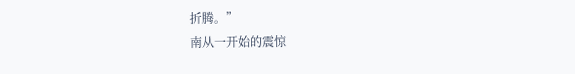折腾。”
南从一开始的震惊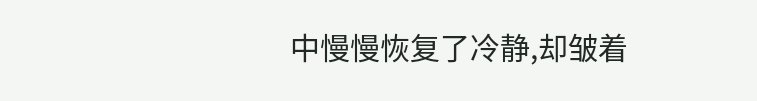中慢慢恢复了冷静,却皱着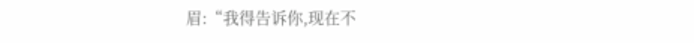眉:“我得告诉你,现在不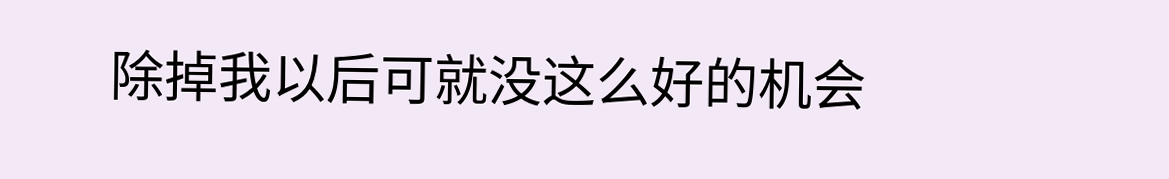除掉我以后可就没这么好的机会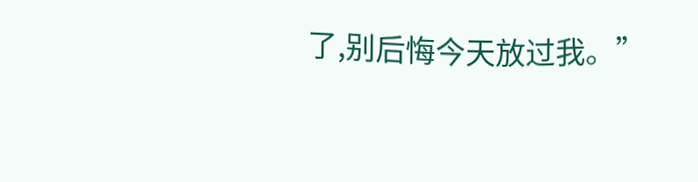了,别后悔今天放过我。”